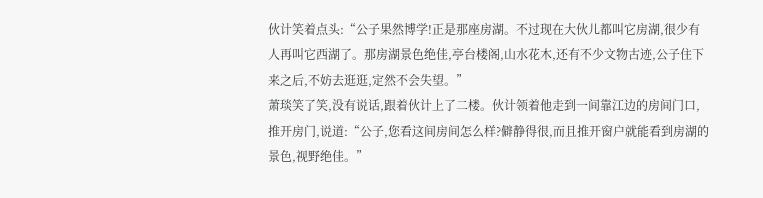伙计笑着点头:“公子果然博学!正是那座房湖。不过现在大伙儿都叫它房湖,很少有人再叫它西湖了。那房湖景色绝佳,亭台楼阁,山水花木,还有不少文物古迹,公子住下来之后,不妨去逛逛,定然不会失望。”
萧琰笑了笑,没有说话,跟着伙计上了二楼。伙计领着他走到一间靠江边的房间门口,推开房门,说道:“公子,您看这间房间怎么样?僻静得很,而且推开窗户就能看到房湖的景色,视野绝佳。”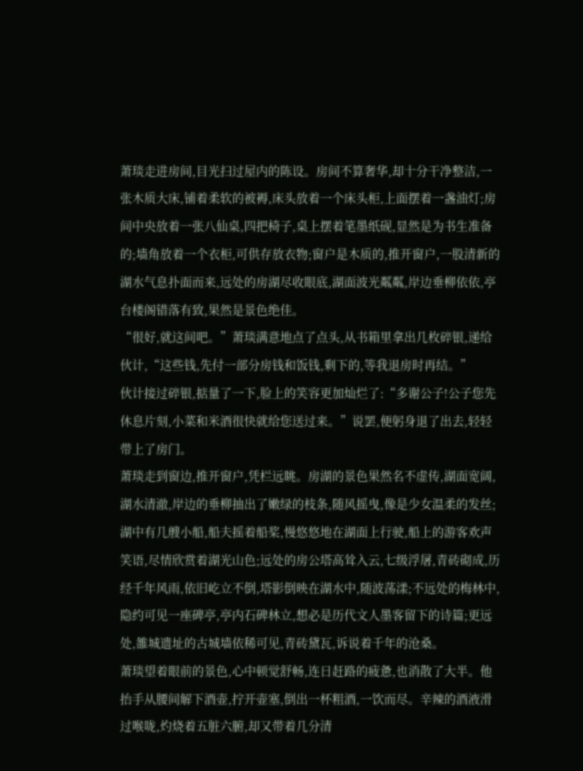萧琰走进房间,目光扫过屋内的陈设。房间不算奢华,却十分干净整洁,一张木质大床,铺着柔软的被褥,床头放着一个床头柜,上面摆着一盏油灯;房间中央放着一张八仙桌,四把椅子,桌上摆着笔墨纸砚,显然是为书生准备的;墙角放着一个衣柜,可供存放衣物;窗户是木质的,推开窗户,一股清新的湖水气息扑面而来,远处的房湖尽收眼底,湖面波光粼粼,岸边垂柳依依,亭台楼阁错落有致,果然是景色绝佳。
“很好,就这间吧。”萧琰满意地点了点头,从书箱里拿出几枚碎银,递给伙计,“这些钱,先付一部分房钱和饭钱,剩下的,等我退房时再结。”
伙计接过碎银,掂量了一下,脸上的笑容更加灿烂了:“多谢公子!公子您先休息片刻,小菜和米酒很快就给您送过来。”说罢,便躬身退了出去,轻轻带上了房门。
萧琰走到窗边,推开窗户,凭栏远眺。房湖的景色果然名不虚传,湖面宽阔,湖水清澈,岸边的垂柳抽出了嫩绿的枝条,随风摇曳,像是少女温柔的发丝;湖中有几艘小船,船夫摇着船桨,慢悠悠地在湖面上行驶,船上的游客欢声笑语,尽情欣赏着湖光山色;远处的房公塔高耸入云,七级浮屠,青砖砌成,历经千年风雨,依旧屹立不倒,塔影倒映在湖水中,随波荡漾;不远处的梅林中,隐约可见一座碑亭,亭内石碑林立,想必是历代文人墨客留下的诗篇;更远处,雒城遗址的古城墙依稀可见,青砖黛瓦,诉说着千年的沧桑。
萧琰望着眼前的景色,心中顿觉舒畅,连日赶路的疲惫,也消散了大半。他抬手从腰间解下酒壶,拧开壶塞,倒出一杯粗酒,一饮而尽。辛辣的酒液滑过喉咙,灼烧着五脏六腑,却又带着几分清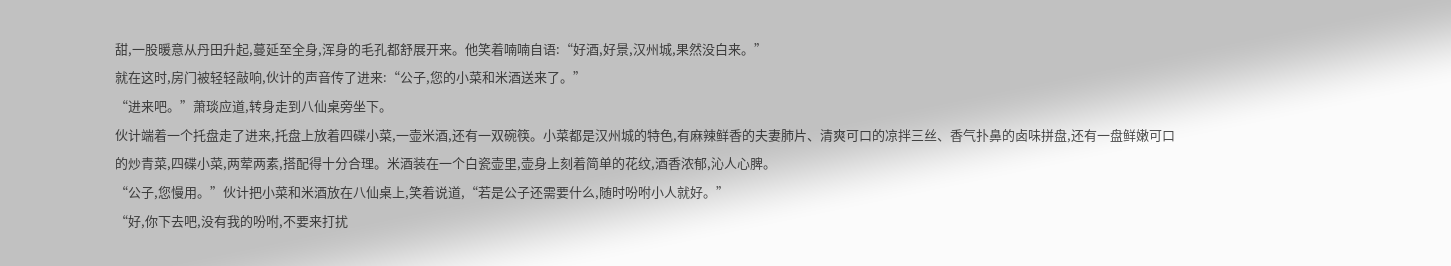甜,一股暖意从丹田升起,蔓延至全身,浑身的毛孔都舒展开来。他笑着喃喃自语:“好酒,好景,汉州城,果然没白来。”
就在这时,房门被轻轻敲响,伙计的声音传了进来:“公子,您的小菜和米酒送来了。”
“进来吧。”萧琰应道,转身走到八仙桌旁坐下。
伙计端着一个托盘走了进来,托盘上放着四碟小菜,一壶米酒,还有一双碗筷。小菜都是汉州城的特色,有麻辣鲜香的夫妻肺片、清爽可口的凉拌三丝、香气扑鼻的卤味拼盘,还有一盘鲜嫩可口的炒青菜,四碟小菜,两荤两素,搭配得十分合理。米酒装在一个白瓷壶里,壶身上刻着简单的花纹,酒香浓郁,沁人心脾。
“公子,您慢用。”伙计把小菜和米酒放在八仙桌上,笑着说道,“若是公子还需要什么,随时吩咐小人就好。”
“好,你下去吧,没有我的吩咐,不要来打扰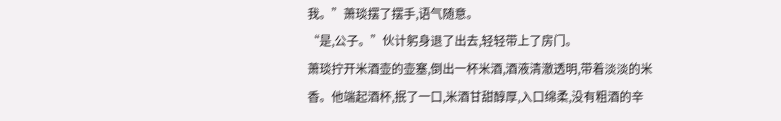我。”萧琰摆了摆手,语气随意。
“是,公子。”伙计躬身退了出去,轻轻带上了房门。
萧琰拧开米酒壶的壶塞,倒出一杯米酒,酒液清澈透明,带着淡淡的米香。他端起酒杯,抿了一口,米酒甘甜醇厚,入口绵柔,没有粗酒的辛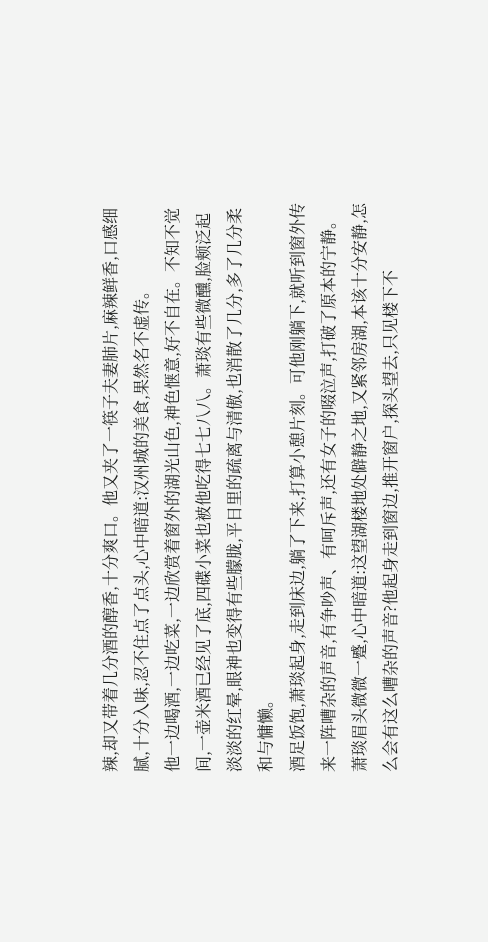辣,却又带着几分酒的醇香,十分爽口。他又夹了一筷子夫妻肺片,麻辣鲜香,口感细腻,十分入味,忍不住点了点头,心中暗道:汉州城的美食,果然名不虚传。
他一边喝酒,一边吃菜,一边欣赏着窗外的湖光山色,神色惬意,好不自在。不知不觉间,一壶米酒已经见了底,四碟小菜也被他吃得七七八八。萧琰有些微醺,脸颊泛起淡淡的红晕,眼神也变得有些朦胧,平日里的疏离与清傲,也消散了几分,多了几分柔和与慵懒。
酒足饭饱,萧琰起身,走到床边,躺了下来,打算小憩片刻。可他刚躺下,就听到窗外传来一阵嘈杂的声音,有争吵声、有呵斥声,还有女子的啜泣声,打破了原本的宁静。
萧琰眉头微微一蹙,心中暗道:这望湖楼地处僻静之地,又紧邻房湖,本该十分安静,怎么会有这么嘈杂的声音?他起身走到窗边,推开窗户,探头望去,只见楼下不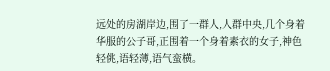远处的房湖岸边,围了一群人,人群中央,几个身着华服的公子哥,正围着一个身着素衣的女子,神色轻佻,语轻薄,语气蛮横。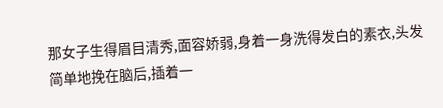那女子生得眉目清秀,面容娇弱,身着一身洗得发白的素衣,头发简单地挽在脑后,插着一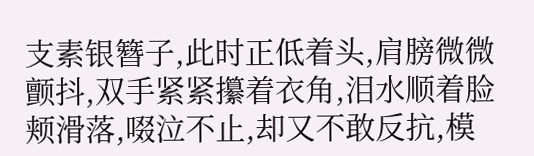支素银簪子,此时正低着头,肩膀微微颤抖,双手紧紧攥着衣角,泪水顺着脸颊滑落,啜泣不止,却又不敢反抗,模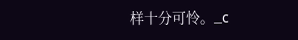样十分可怜。_c